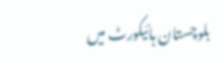بلوچستان ہائیکورٹ میں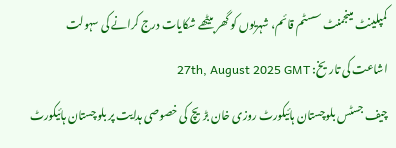کمپلینٹ مینجمنٹ سسٹم قائم، شہریوں کو گھر بیٹھے شکایات درج کرانے کی سہولت
اشاعت کی تاریخ: 27th, August 2025 GMT
چیف جسٹس بلوچستان ہائیکورٹ روزی خان بڑیچ کی خصوصی ہدایت پر بلوچستان ہائیکورٹ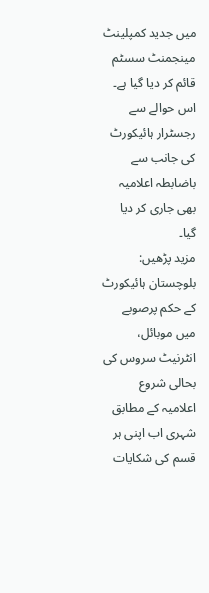میں جدید کمپلینٹ مینجمنٹ سسٹم قائم کر دیا گیا ہے۔ اس حوالے سے رجسٹرار ہائیکورٹ کی جانب سے باضابطہ اعلامیہ بھی جاری کر دیا گیا۔
مزید پڑھیں: بلوچستان ہائیکورٹ کے حکم پرصوبے میں موبائل، انٹرنیٹ سروس کی بحالی شروع
اعلامیہ کے مطابق شہری اب اپنی ہر قسم کی شکایات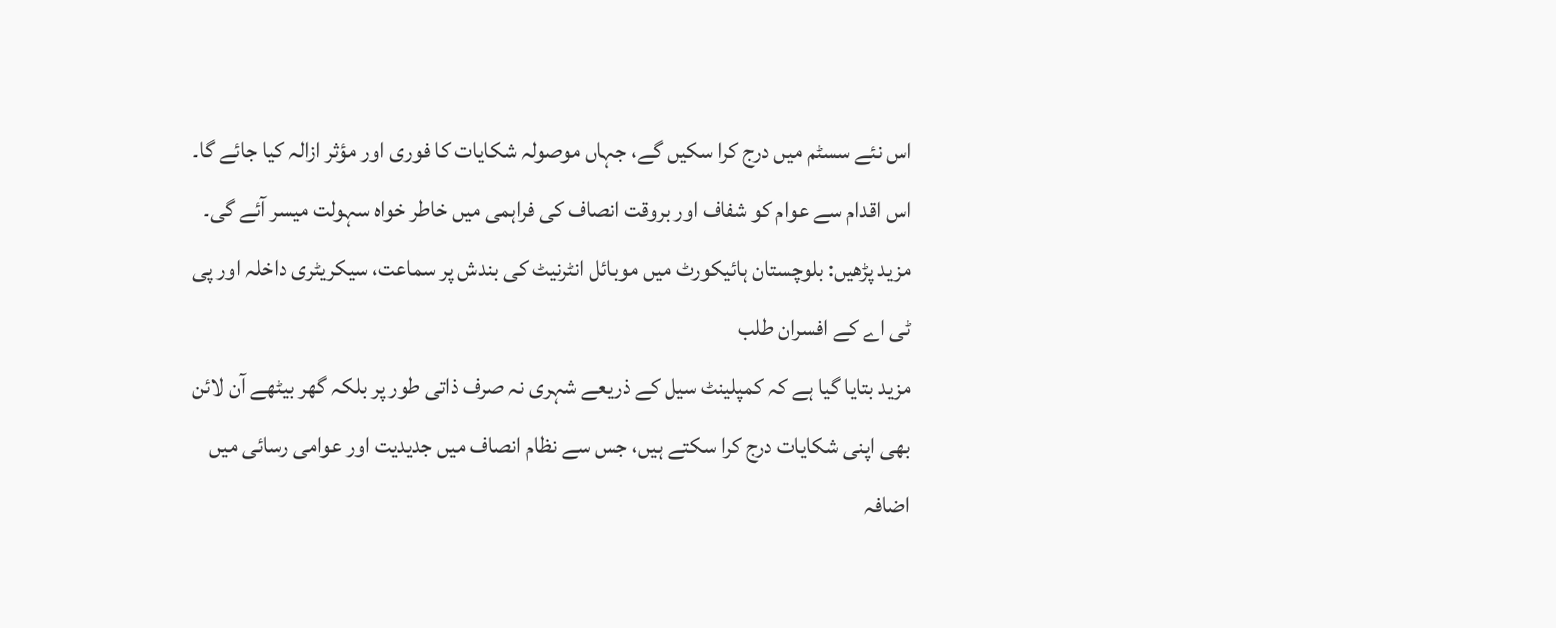اس نئے سسٹم میں درج کرا سکیں گے، جہاں موصولہ شکایات کا فوری اور مؤثر ازالہ کیا جائے گا۔ اس اقدام سے عوام کو شفاف اور بروقت انصاف کی فراہمی میں خاطر خواہ سہولت میسر آئے گی۔
مزید پڑھیں: بلوچستان ہائیکورٹ میں موبائل انٹرنیٹ کی بندش پر سماعت، سیکریٹری داخلہ اور پی ٹی اے کے افسران طلب
مزید بتایا گیا ہے کہ کمپلینٹ سیل کے ذریعے شہری نہ صرف ذاتی طور پر بلکہ گھر بیٹھے آن لائن بھی اپنی شکایات درج کرا سکتے ہیں، جس سے نظام انصاف میں جدیدیت اور عوامی رسائی میں اضافہ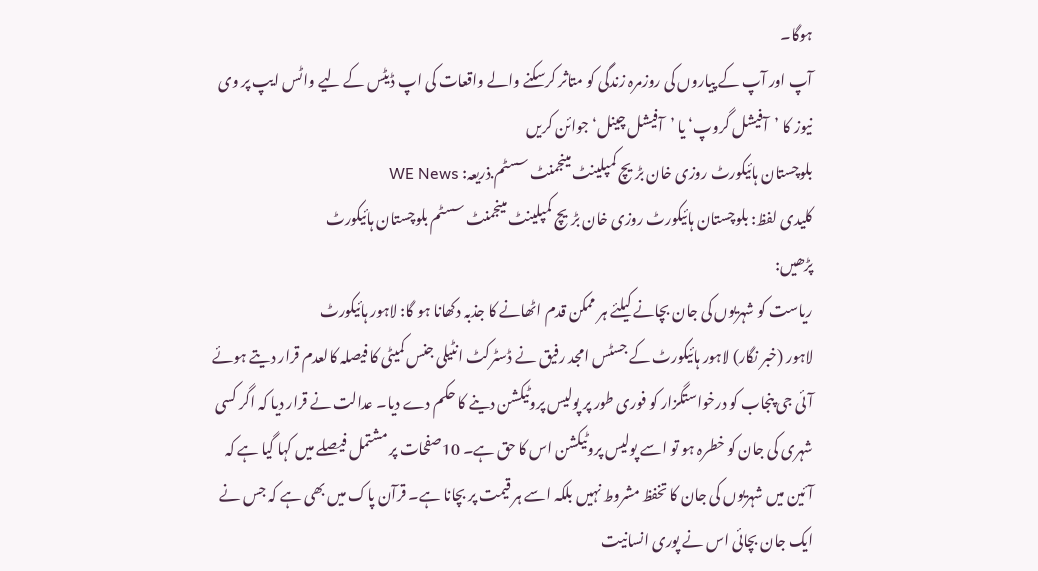ہوگا۔
آپ اور آپ کے پیاروں کی روزمرہ زندگی کو متاثر کرسکنے والے واقعات کی اپ ڈیٹس کے لیے واٹس ایپ پر وی نیوز کا ’آفیشل گروپ‘ یا ’آفیشل چینل‘ جوائن کریں
بلوچستان ہائیکورٹ روزی خان بڑیچ کمپلینٹ مینجمنٹ سسٹم.ذریعہ: WE News
کلیدی لفظ: بلوچستان ہائیکورٹ روزی خان بڑیچ کمپلینٹ مینجمنٹ سسٹم بلوچستان ہائیکورٹ
پڑھیں:
ریاست کو شہریوں کی جان بچانے کیلئے ہر ممکن قدم اٹھانے کا جذبہ دکھانا ہو گا: لاہور ہائیکورٹ
لاہور (خبر نگار) لاہور ہائیکورٹ کے جسٹس امجد رفیق نے ڈسٹرکٹ انٹیلی جنس کمیٹی کا فیصلہ کالعدم قرار دیتے ہوئے آئی جی پنجاب کو درخواستگزار کو فوری طور پر پولیس پروٹیکشن دینے کا حکم دے دیا۔ عدالت نے قرار دیا کہ اگر کسی شہری کی جان کو خطرہ ہو تو اسے پولیس پروٹیکشن اس کا حق ہے۔ 10صفحات پر مشتمل فیصلے میں کہا گیا ہے کہ آئین میں شہریوں کی جان کا تخفظ مشروط نہیں بلکہ اسے ہر قیمت پر بچانا ہے۔ قرآن پاک میں بھی ہے کہ جس نے ایک جان بچائی اس نے پوری انسانیت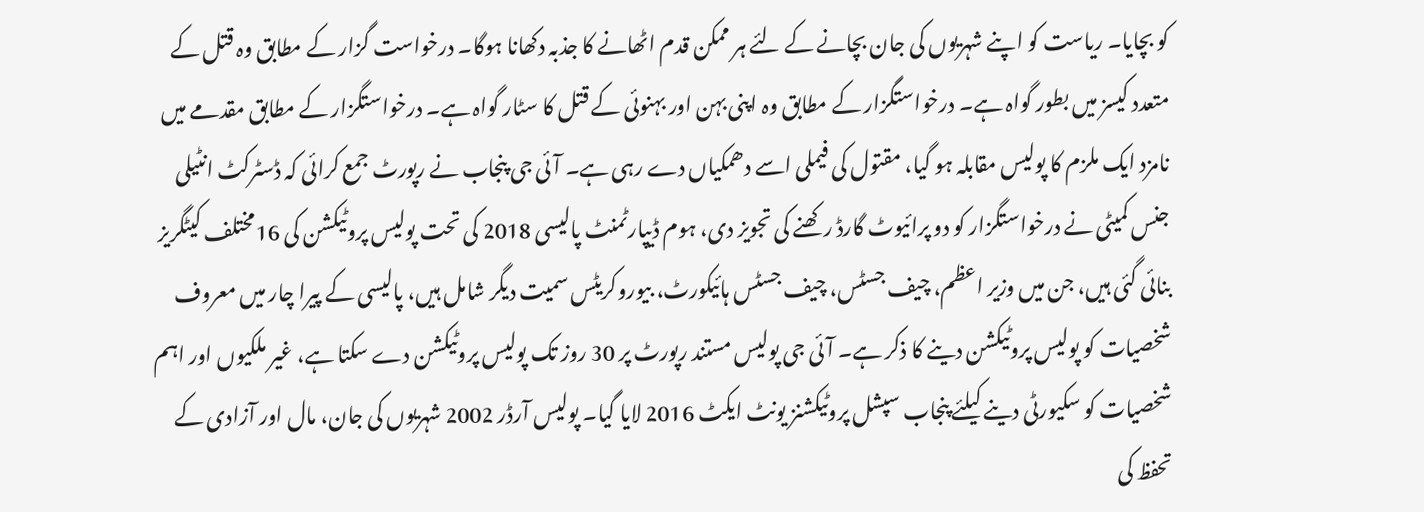کو بچایا۔ ریاست کو اپنے شہریوں کی جان بچانے کے لئے ہر ممکن قدم اٹھانے کا جذبہ دکھانا ہوگا۔ درخواست گزار کے مطابق وہ قتل کے متعدد کیسز میں بطور گواہ ہے۔ درخواستگزار کے مطابق وہ اپنی بہن اور بہنوئی کے قتل کا سٹار گواہ ہے۔ درخواستگزار کے مطابق مقدمے میں نامزد ایک ملزم کا پولیس مقابلہ ہو گیا، مقتول کی فیملی اسے دھمکیاں دے رہی ہے۔ آئی جی پنجاب نے رپورٹ جمع کرائی کہ ڈسٹرکٹ انٹیلی جنس کمیٹی نے درخواستگزار کو دو پرائیوٹ گارڈ رکھنے کی تجویز دی، ہوم ڈیپارٹمنٹ پالیسی 2018 کی تحت پولیس پروٹیکشن کی 16مختلف کیٹگریز بنائی گئی ہیں، جن میں وزیر اعظم، چیف جسٹس، چیف جسٹس ہائیکورٹ، بیوروکریٹس سمیت دیگر شامل ہیں، پالیسی کے پیرا چار میں معروف شخصیات کو پولیس پروٹیکشن دینے کا ذکر ہے۔ آئی جی پولیس مستند رپورٹ پر 30 روز تک پولیس پروٹیکشن دے سکتا ہے، غیر ملکیوں اور اہم شخصیات کو سکیورٹی دینے کیلئے پنجاب سپشل پروٹیکشنز یونٹ ایکٹ 2016 لایا گیا۔ پولیس آرڈر 2002 شہریوں کی جان، مال اور آزادی کے تحفظ کی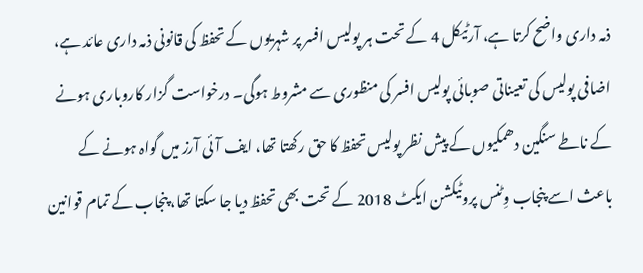ذمہ داری واضح کرتا ہے، آرٹیکل 4 کے تحت ہر پولیس افسر پر شہریوں کے تحفظ کی قانونی ذمہ داری عائد ہے، اضافی پولیس کی تعیناتی صوبائی پولیس افسر کی منظوری سے مشروط ہوگی۔ درخواست گزار کاروباری ہونے کے ناطے سنگین دھمکیوں کے پیش نظر پولیس تحفظ کا حق رکھتا تھا، ایف آئی آرز میں گواہ ہونے کے باعث اسے پنجاب وِٹنس پروٹیکشن ایکٹ 2018 کے تحت بھی تحفظ دیا جا سکتا تھا، پنجاب کے تمام قوانین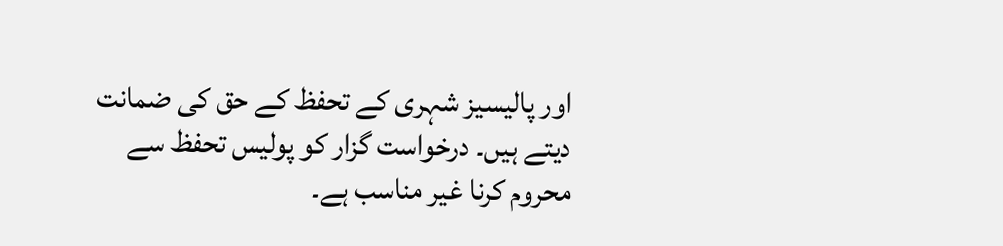اور پالیسیز شہری کے تحفظ کے حق کی ضمانت دیتے ہیں۔ درخواست گزار کو پولیس تحفظ سے محروم کرنا غیر مناسب ہے۔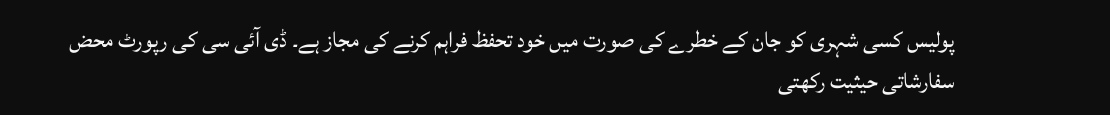پولیس کسی شہری کو جان کے خطرے کی صورت میں خود تحفظ فراہم کرنے کی مجاز ہے۔ ڈی آئی سی کی رپورٹ محض سفارشاتی حیثیت رکھتی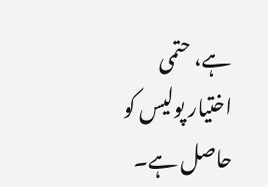ہے، حتمی اختیار پولیس کو حاصل ہے۔